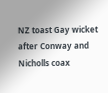NZ toast Gay wicket after Conway and Nicholls coax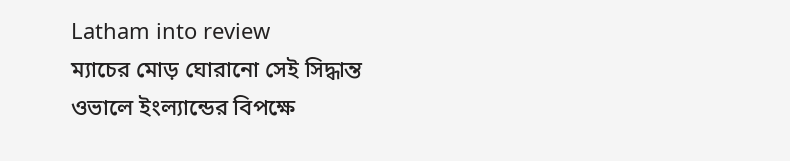Latham into review
ম্যাচের মোড় ঘোরানো সেই সিদ্ধান্ত
ওভালে ইংল্যান্ডের বিপক্ষে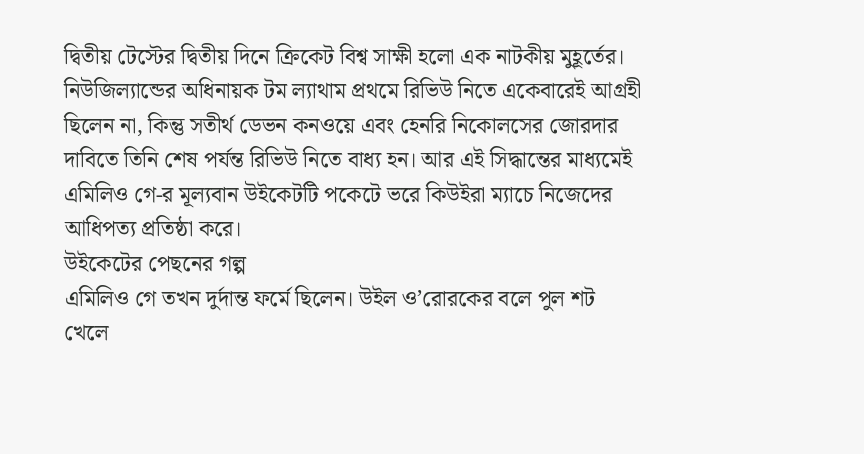দ্বিতীয় টেস্টের দ্বিতীয় দিনে ক্রিকেট বিশ্ব সাক্ষী হলো এক নাটকীয় মুহূর্তের। নিউজিল্যান্ডের অধিনায়ক টম ল্যাথাম প্রথমে রিভিউ নিতে একেবারেই আগ্রহী ছিলেন না, কিন্তু সতীর্থ ডেভন কনওয়ে এবং হেনরি নিকোলসের জোরদার দাবিতে তিনি শেষ পর্যন্ত রিভিউ নিতে বাধ্য হন। আর এই সিদ্ধান্তের মাধ্যমেই এমিলিও গে-র মূল্যবান উইকেটটি পকেটে ভরে কিউইরা ম্যাচে নিজেদের আধিপত্য প্রতিষ্ঠা করে।
উইকেটের পেছনের গল্প
এমিলিও গে তখন দুর্দান্ত ফর্মে ছিলেন। উইল ও’রোরকের বলে পুল শট খেলে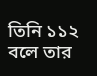তিনি ১১২ বলে তার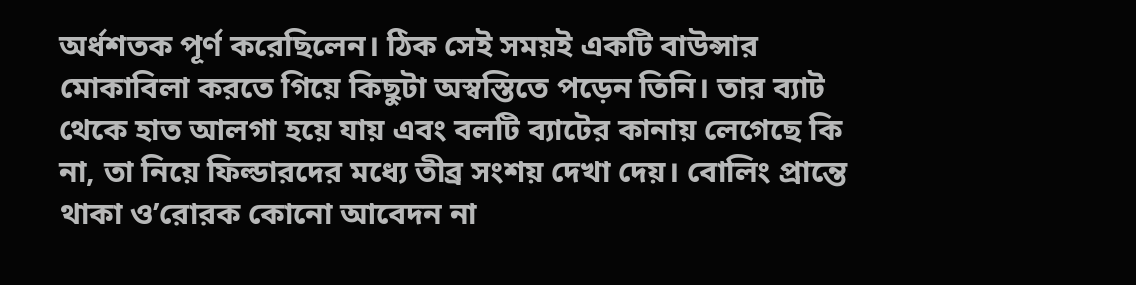অর্ধশতক পূর্ণ করেছিলেন। ঠিক সেই সময়ই একটি বাউন্সার মোকাবিলা করতে গিয়ে কিছুটা অস্বস্তিতে পড়েন তিনি। তার ব্যাট থেকে হাত আলগা হয়ে যায় এবং বলটি ব্যাটের কানায় লেগেছে কি না, তা নিয়ে ফিল্ডারদের মধ্যে তীব্র সংশয় দেখা দেয়। বোলিং প্রান্তে থাকা ও’রোরক কোনো আবেদন না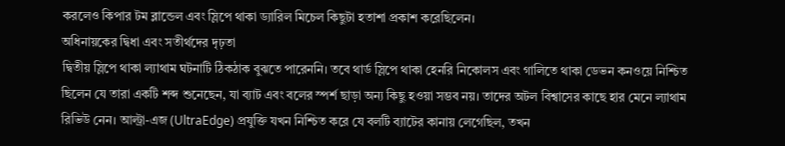করলেও কিপার টম ব্লান্ডেল এবং স্লিপে থাকা ড্যারিল মিচেল কিছুটা হতাশা প্রকাশ করেছিলেন।
অধিনায়কের দ্বিধা এবং সতীর্থদের দৃঢ়তা
দ্বিতীয় স্লিপে থাকা ল্যাথাম ঘটনাটি ঠিকঠাক বুঝতে পারেননি। তবে থার্ড স্লিপে থাকা হেনরি নিকোলস এবং গালিতে থাকা ডেভন কনওয়ে নিশ্চিত ছিলেন যে তারা একটি শব্দ শুনেছেন, যা ব্যাট এবং বলের স্পর্শ ছাড়া অন্য কিছু হওয়া সম্ভব নয়। তাদের অটল বিশ্বাসের কাছে হার মেনে ল্যাথাম রিভিউ নেন। আল্ট্রা-এজ (UltraEdge) প্রযুক্তি যখন নিশ্চিত করে যে বলটি ব্যাটের কানায় লেগেছিল, তখন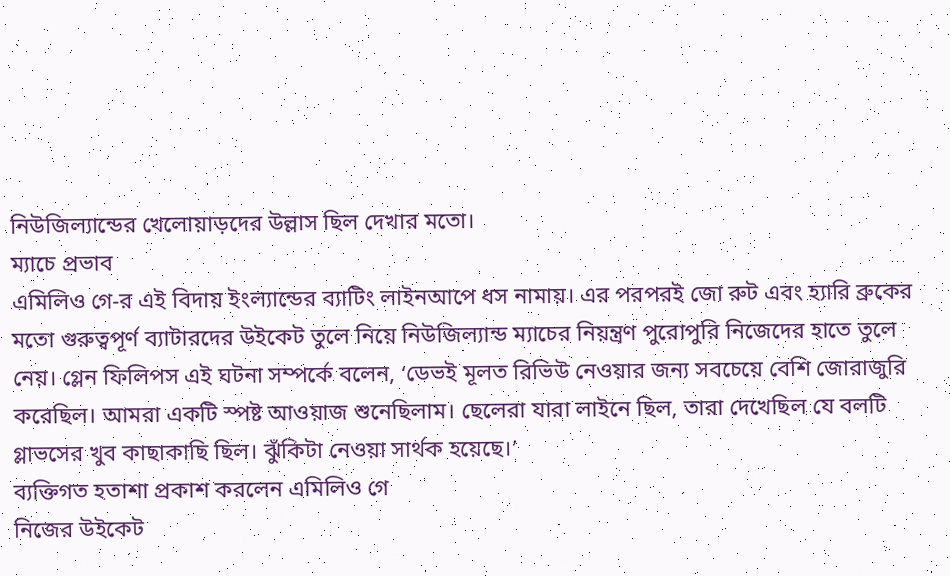নিউজিল্যান্ডের খেলোয়াড়দের উল্লাস ছিল দেখার মতো।
ম্যাচে প্রভাব
এমিলিও গে-র এই বিদায় ইংল্যান্ডের ব্যাটিং লাইনআপে ধস নামায়। এর পরপরই জো রুট এবং হ্যারি ব্রুকের মতো গুরুত্বপূর্ণ ব্যাটারদের উইকেট তুলে নিয়ে নিউজিল্যান্ড ম্যাচের নিয়ন্ত্রণ পুরোপুরি নিজেদের হাতে তুলে নেয়। গ্লেন ফিলিপস এই ঘটনা সম্পর্কে বলেন, ‘ডেভই মূলত রিভিউ নেওয়ার জন্য সবচেয়ে বেশি জোরাজুরি করেছিল। আমরা একটি স্পষ্ট আওয়াজ শুনেছিলাম। ছেলেরা যারা লাইনে ছিল, তারা দেখেছিল যে বলটি গ্লাভসের খুব কাছাকাছি ছিল। ঝুঁকিটা নেওয়া সার্থক হয়েছে।’
ব্যক্তিগত হতাশা প্রকাশ করলেন এমিলিও গে
নিজের উইকেট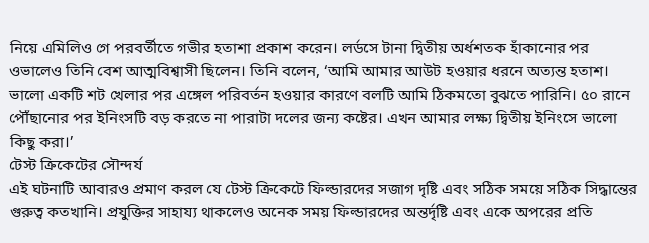নিয়ে এমিলিও গে পরবর্তীতে গভীর হতাশা প্রকাশ করেন। লর্ডসে টানা দ্বিতীয় অর্ধশতক হাঁকানোর পর ওভালেও তিনি বেশ আত্মবিশ্বাসী ছিলেন। তিনি বলেন, ‘আমি আমার আউট হওয়ার ধরনে অত্যন্ত হতাশ। ভালো একটি শট খেলার পর এঙ্গেল পরিবর্তন হওয়ার কারণে বলটি আমি ঠিকমতো বুঝতে পারিনি। ৫০ রানে পৌঁছানোর পর ইনিংসটি বড় করতে না পারাটা দলের জন্য কষ্টের। এখন আমার লক্ষ্য দ্বিতীয় ইনিংসে ভালো কিছু করা।’
টেস্ট ক্রিকেটের সৌন্দর্য
এই ঘটনাটি আবারও প্রমাণ করল যে টেস্ট ক্রিকেটে ফিল্ডারদের সজাগ দৃষ্টি এবং সঠিক সময়ে সঠিক সিদ্ধান্তের গুরুত্ব কতখানি। প্রযুক্তির সাহায্য থাকলেও অনেক সময় ফিল্ডারদের অন্তর্দৃষ্টি এবং একে অপরের প্রতি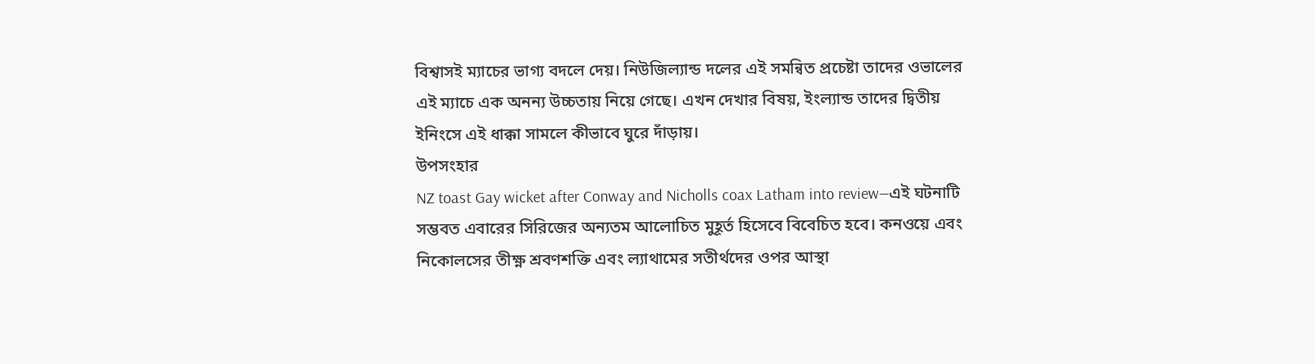বিশ্বাসই ম্যাচের ভাগ্য বদলে দেয়। নিউজিল্যান্ড দলের এই সমন্বিত প্রচেষ্টা তাদের ওভালের এই ম্যাচে এক অনন্য উচ্চতায় নিয়ে গেছে। এখন দেখার বিষয়, ইংল্যান্ড তাদের দ্বিতীয় ইনিংসে এই ধাক্কা সামলে কীভাবে ঘুরে দাঁড়ায়।
উপসংহার
NZ toast Gay wicket after Conway and Nicholls coax Latham into review—এই ঘটনাটি সম্ভবত এবারের সিরিজের অন্যতম আলোচিত মুহূর্ত হিসেবে বিবেচিত হবে। কনওয়ে এবং নিকোলসের তীক্ষ্ণ শ্রবণশক্তি এবং ল্যাথামের সতীর্থদের ওপর আস্থা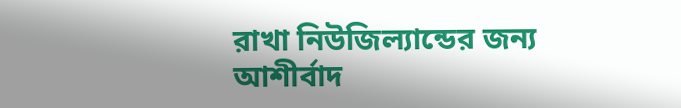রাখা নিউজিল্যান্ডের জন্য আশীর্বাদ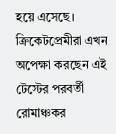হয়ে এসেছে। ক্রিকেটপ্রেমীরা এখন অপেক্ষা করছেন এই টেস্টের পরবর্তী রোমাঞ্চকর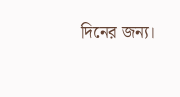দিনের জন্য।